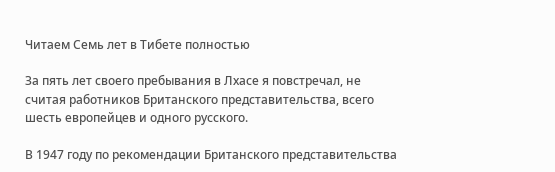Читаем Семь лет в Тибете полностью

За пять лет своего пребывания в Лхасе я повстречал, не считая работников Британского представительства, всего шесть европейцев и одного русского.

В 1947 году по рекомендации Британского представительства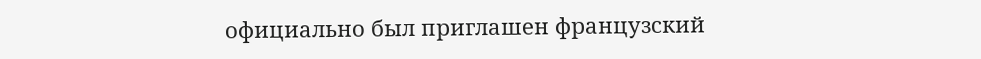официально был приглашен французский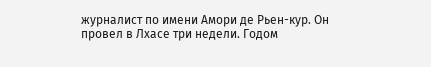журналист по имени Амори де Рьен-кур. Он провел в Лхасе три недели. Годом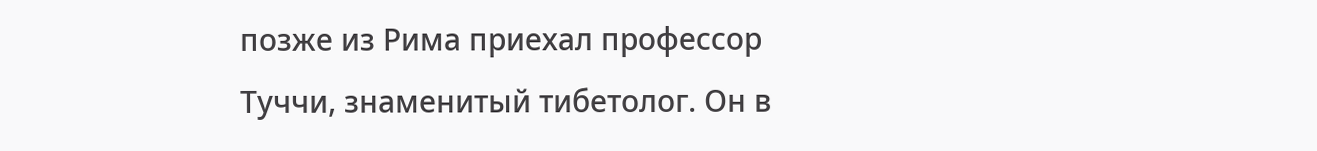позже из Рима приехал профессор Туччи, знаменитый тибетолог. Он в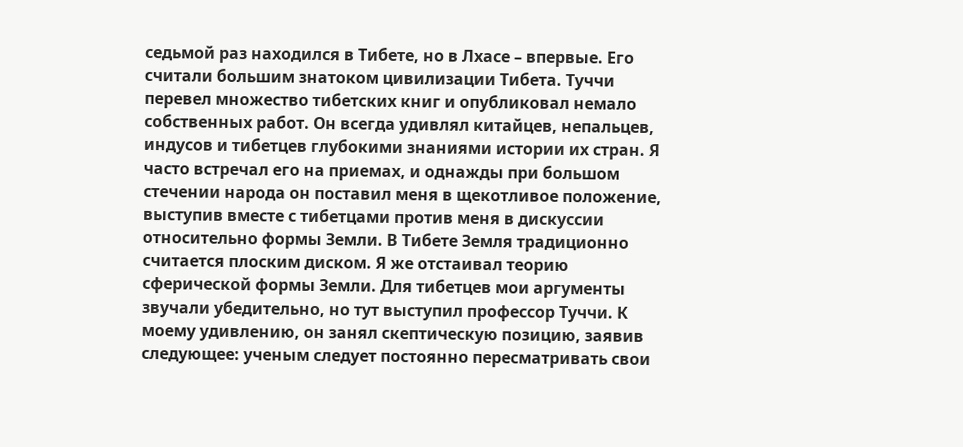седьмой раз находился в Тибете, но в Лхасе – впервые. Его считали большим знатоком цивилизации Тибета. Туччи перевел множество тибетских книг и опубликовал немало собственных работ. Он всегда удивлял китайцев, непальцев, индусов и тибетцев глубокими знаниями истории их стран. Я часто встречал его на приемах, и однажды при большом стечении народа он поставил меня в щекотливое положение, выступив вместе с тибетцами против меня в дискуссии относительно формы Земли. В Тибете Земля традиционно считается плоским диском. Я же отстаивал теорию сферической формы Земли. Для тибетцев мои аргументы звучали убедительно, но тут выступил профессор Туччи. К моему удивлению, он занял скептическую позицию, заявив следующее: ученым следует постоянно пересматривать свои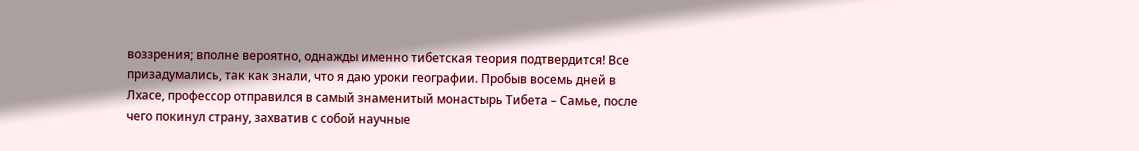воззрения; вполне вероятно, однажды именно тибетская теория подтвердится! Все призадумались, так как знали, что я даю уроки географии. Пробыв восемь дней в Лхасе, профессор отправился в самый знаменитый монастырь Тибета – Самье, после чего покинул страну, захватив с собой научные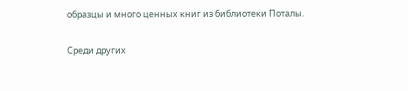образцы и много ценных книг из библиотеки Поталы.

Среди других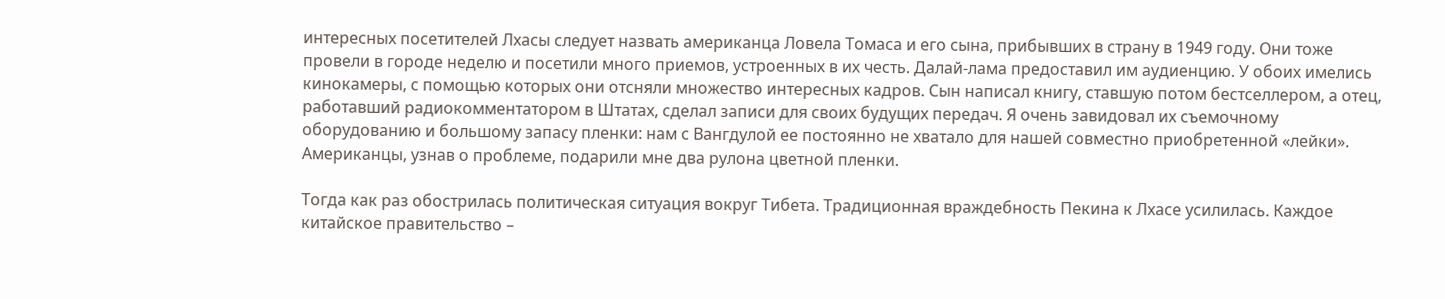интересных посетителей Лхасы следует назвать американца Ловела Томаса и его сына, прибывших в страну в 1949 году. Они тоже провели в городе неделю и посетили много приемов, устроенных в их честь. Далай-лама предоставил им аудиенцию. У обоих имелись кинокамеры, с помощью которых они отсняли множество интересных кадров. Сын написал книгу, ставшую потом бестселлером, а отец, работавший радиокомментатором в Штатах, сделал записи для своих будущих передач. Я очень завидовал их съемочному оборудованию и большому запасу пленки: нам с Вангдулой ее постоянно не хватало для нашей совместно приобретенной «лейки». Американцы, узнав о проблеме, подарили мне два рулона цветной пленки.

Тогда как раз обострилась политическая ситуация вокруг Тибета. Традиционная враждебность Пекина к Лхасе усилилась. Каждое китайское правительство –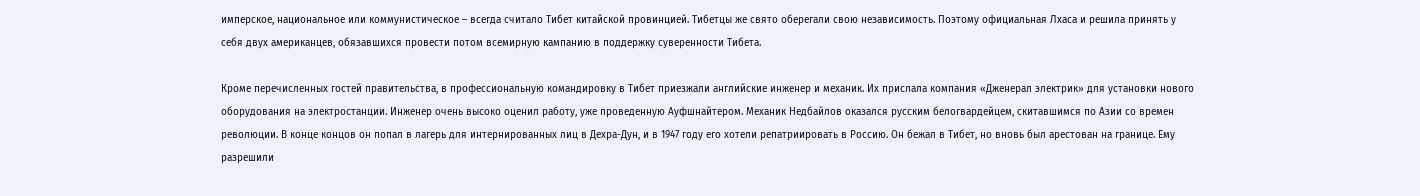имперское, национальное или коммунистическое – всегда считало Тибет китайской провинцией. Тибетцы же свято оберегали свою независимость. Поэтому официальная Лхаса и решила принять у себя двух американцев, обязавшихся провести потом всемирную кампанию в поддержку суверенности Тибета.

Кроме перечисленных гостей правительства, в профессиональную командировку в Тибет приезжали английские инженер и механик. Их прислала компания «Дженерал электрик» для установки нового оборудования на электростанции. Инженер очень высоко оценил работу, уже проведенную Ауфшнайтером. Механик Недбайлов оказался русским белогвардейцем, скитавшимся по Азии со времен революции. В конце концов он попал в лагерь для интернированных лиц в Дехра-Дун, и в 1947 году его хотели репатриировать в Россию. Он бежал в Тибет, но вновь был арестован на границе. Ему разрешили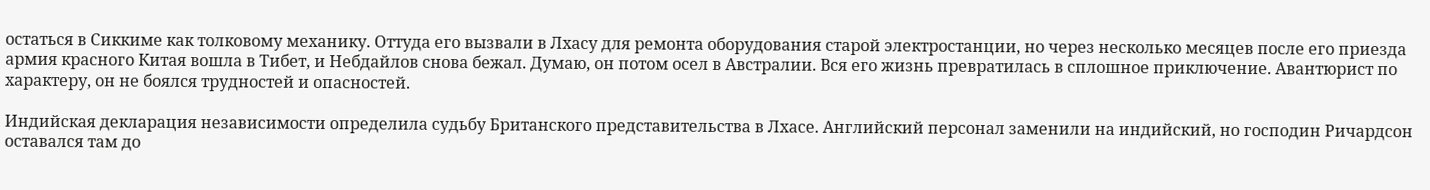остаться в Сиккиме как толковому механику. Оттуда его вызвали в Лхасу для ремонта оборудования старой электростанции, но через несколько месяцев после его приезда армия красного Китая вошла в Тибет, и Небдайлов снова бежал. Думаю, он потом осел в Австралии. Вся его жизнь превратилась в сплошное приключение. Авантюрист по характеру, он не боялся трудностей и опасностей.

Индийская декларация независимости определила судьбу Британского представительства в Лхасе. Английский персонал заменили на индийский, но господин Ричардсон оставался там до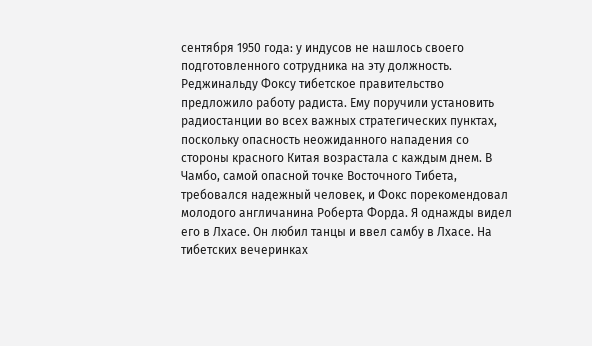сентября 1950 года: у индусов не нашлось своего подготовленного сотрудника на эту должность. Реджинальду Фоксу тибетское правительство предложило работу радиста. Ему поручили установить радиостанции во всех важных стратегических пунктах, поскольку опасность неожиданного нападения со стороны красного Китая возрастала с каждым днем. В Чамбо, самой опасной точке Восточного Тибета, требовался надежный человек, и Фокс порекомендовал молодого англичанина Роберта Форда. Я однажды видел его в Лхасе. Он любил танцы и ввел самбу в Лхасе. На тибетских вечеринках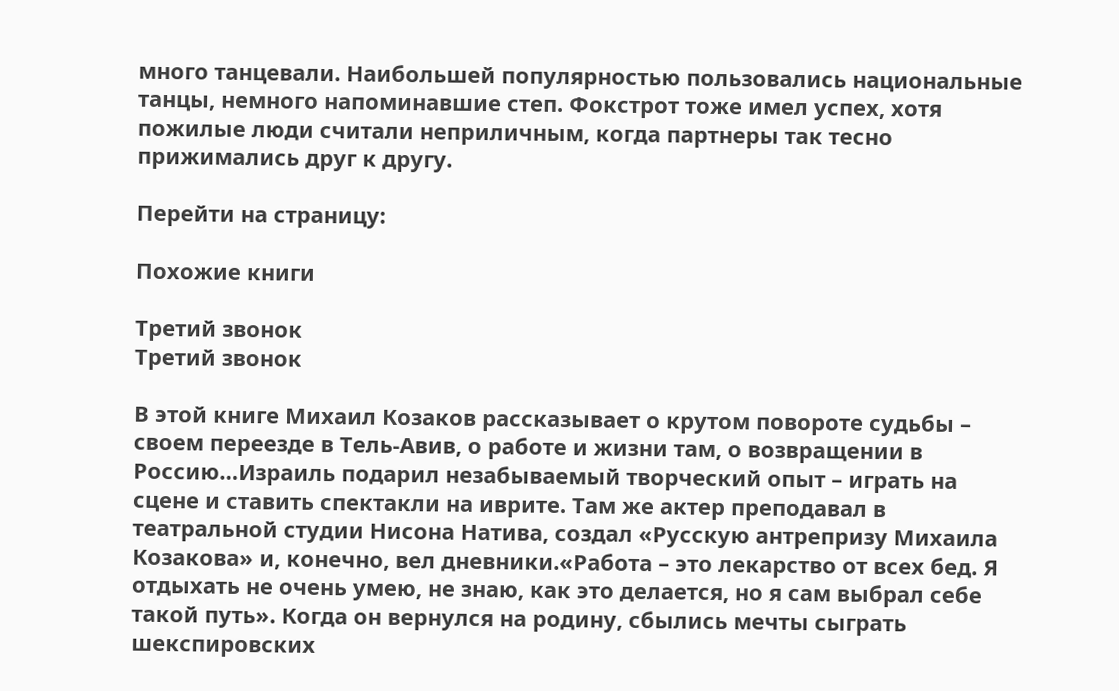много танцевали. Наибольшей популярностью пользовались национальные танцы, немного напоминавшие степ. Фокстрот тоже имел успех, хотя пожилые люди считали неприличным, когда партнеры так тесно прижимались друг к другу.

Перейти на страницу:

Похожие книги

Третий звонок
Третий звонок

В этой книге Михаил Козаков рассказывает о крутом повороте судьбы – своем переезде в Тель-Авив, о работе и жизни там, о возвращении в Россию…Израиль подарил незабываемый творческий опыт – играть на сцене и ставить спектакли на иврите. Там же актер преподавал в театральной студии Нисона Натива, создал «Русскую антрепризу Михаила Козакова» и, конечно, вел дневники.«Работа – это лекарство от всех бед. Я отдыхать не очень умею, не знаю, как это делается, но я сам выбрал себе такой путь». Когда он вернулся на родину, сбылись мечты сыграть шекспировских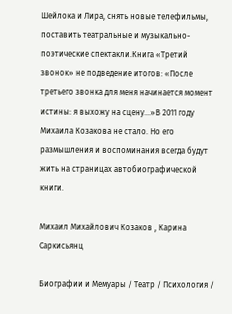Шейлока и Лира, снять новые телефильмы, поставить театральные и музыкально-поэтические спектакли.Книга «Третий звонок» не подведение итогов: «После третьего звонка для меня начинается момент истины: я выхожу на сцену…»В 2011 году Михаила Козакова не стало. Но его размышления и воспоминания всегда будут жить на страницах автобиографической книги.

Михаил Михайлович Козаков , Карина Саркисьянц

Биографии и Мемуары / Театр / Психология /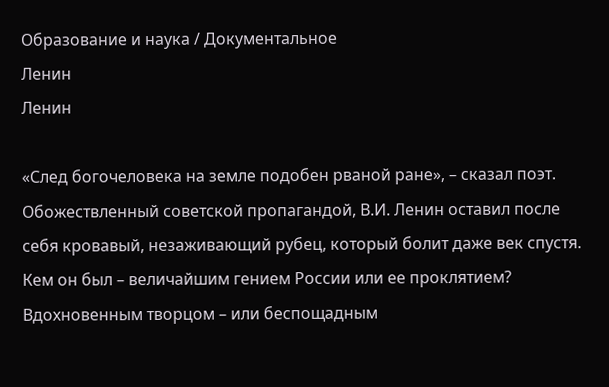Образование и наука / Документальное
Ленин
Ленин

«След богочеловека на земле подобен рваной ране», – сказал поэт. Обожествленный советской пропагандой, В.И. Ленин оставил после себя кровавый, незаживающий рубец, который болит даже век спустя. Кем он был – величайшим гением России или ее проклятием? Вдохновенным творцом – или беспощадным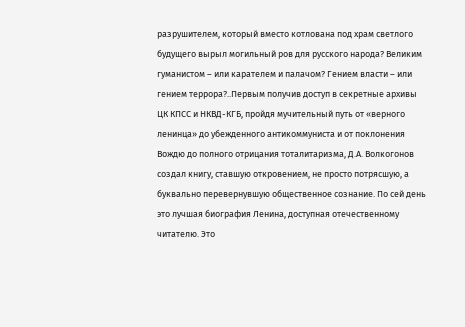разрушителем, который вместо котлована под храм светлого будущего вырыл могильный ров для русского народа? Великим гуманистом – или карателем и палачом? Гением власти – или гением террора?..Первым получив доступ в секретные архивы ЦК КПСС и НКВД-КГБ, пройдя мучительный путь от «верного ленинца» до убежденного антикоммуниста и от поклонения Вождю до полного отрицания тоталитаризма, Д.А. Волкогонов создал книгу, ставшую откровением, не просто потрясшую, а буквально перевернувшую общественное сознание. По сей день это лучшая биография Ленина, доступная отечественному читателю. Это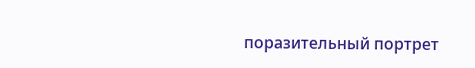поразительный портрет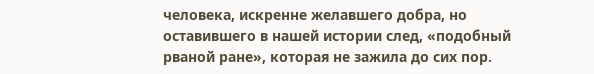человека, искренне желавшего добра, но оставившего в нашей истории след, «подобный рваной ране», которая не зажила до сих пор.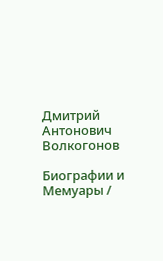Дмитрий Антонович Волкогонов

Биографии и Мемуары /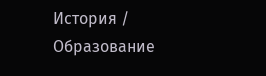История / Образование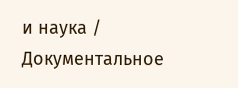и наука / Документальное